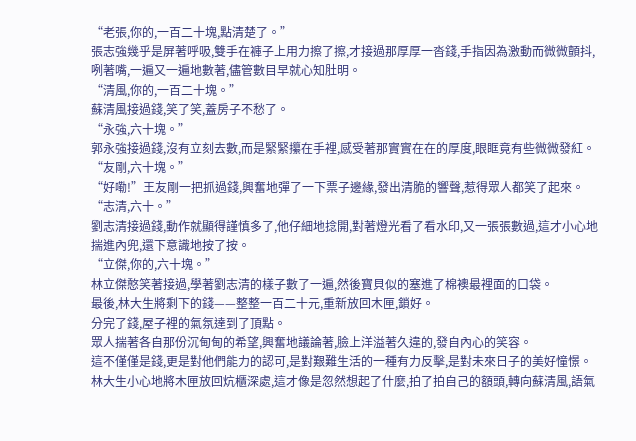“老張,你的,一百二十塊,點清楚了。”
張志強幾乎是屏著呼吸,雙手在褲子上用力擦了擦,才接過那厚厚一沓錢,手指因為激動而微微顫抖,咧著嘴,一遍又一遍地數著,儘管數目早就心知肚明。
“清風,你的,一百二十塊。”
蘇清風接過錢,笑了笑,蓋房子不愁了。
“永強,六十塊。”
郭永強接過錢,沒有立刻去數,而是緊緊攥在手裡,感受著那實實在在的厚度,眼眶竟有些微微發紅。
“友剛,六十塊。”
“好嘞!”王友剛一把抓過錢,興奮地彈了一下票子邊緣,發出清脆的響聲,惹得眾人都笑了起來。
“志清,六十。”
劉志清接過錢,動作就顯得謹慎多了,他仔細地捻開,對著燈光看了看水印,又一張張數過,這才小心地揣進內兜,還下意識地按了按。
“立傑,你的,六十塊。”
林立傑憨笑著接過,學著劉志清的樣子數了一遍,然後寶貝似的塞進了棉襖最裡面的口袋。
最後,林大生將剩下的錢——整整一百二十元,重新放回木匣,鎖好。
分完了錢,屋子裡的氣氛達到了頂點。
眾人揣著各自那份沉甸甸的希望,興奮地議論著,臉上洋溢著久違的,發自內心的笑容。
這不僅僅是錢,更是對他們能力的認可,是對艱難生活的一種有力反擊,是對未來日子的美好憧憬。
林大生小心地將木匣放回炕櫃深處,這才像是忽然想起了什麼,拍了拍自己的額頭,轉向蘇清風,語氣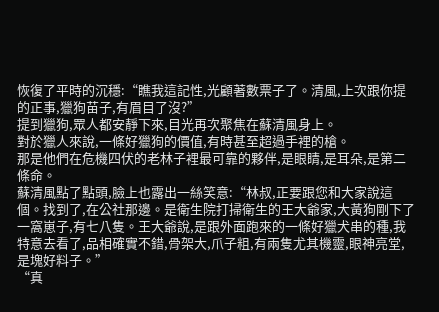恢復了平時的沉穩:“瞧我這記性,光顧著數票子了。清風,上次跟你提的正事,獵狗苗子,有眉目了沒?”
提到獵狗,眾人都安靜下來,目光再次聚焦在蘇清風身上。
對於獵人來說,一條好獵狗的價值,有時甚至超過手裡的槍。
那是他們在危機四伏的老林子裡最可靠的夥伴,是眼睛,是耳朵,是第二條命。
蘇清風點了點頭,臉上也露出一絲笑意:“林叔,正要跟您和大家說這個。找到了,在公社那邊。是衛生院打掃衛生的王大爺家,大黃狗剛下了一窩崽子,有七八隻。王大爺說,是跟外面跑來的一條好獵犬串的種,我特意去看了,品相確實不錯,骨架大,爪子粗,有兩隻尤其機靈,眼神亮堂,是塊好料子。”
“真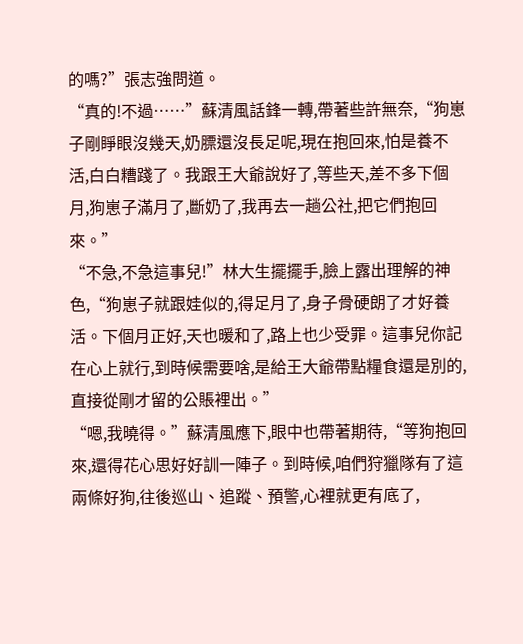的嗎?”張志強問道。
“真的!不過……”蘇清風話鋒一轉,帶著些許無奈,“狗崽子剛睜眼沒幾天,奶膘還沒長足呢,現在抱回來,怕是養不活,白白糟踐了。我跟王大爺說好了,等些天,差不多下個月,狗崽子滿月了,斷奶了,我再去一趟公社,把它們抱回來。”
“不急,不急這事兒!”林大生擺擺手,臉上露出理解的神色,“狗崽子就跟娃似的,得足月了,身子骨硬朗了才好養活。下個月正好,天也暖和了,路上也少受罪。這事兒你記在心上就行,到時候需要啥,是給王大爺帶點糧食還是別的,直接從剛才留的公賬裡出。”
“嗯,我曉得。”蘇清風應下,眼中也帶著期待,“等狗抱回來,還得花心思好好訓一陣子。到時候,咱們狩獵隊有了這兩條好狗,往後巡山、追蹤、預警,心裡就更有底了,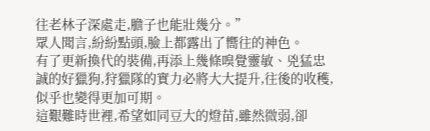往老林子深處走,膽子也能壯幾分。”
眾人聞言,紛紛點頭,臉上都露出了嚮往的神色。
有了更新換代的裝備,再添上幾條嗅覺靈敏、兇猛忠誠的好獵狗,狩獵隊的實力必將大大提升,往後的收穫,似乎也變得更加可期。
這艱難時世裡,希望如同豆大的燈苗,雖然微弱,卻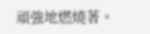頑強地燃燒著。